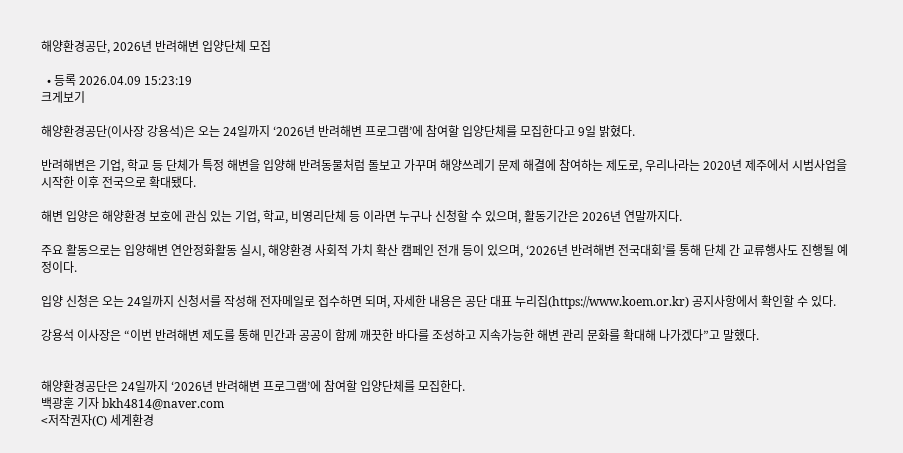해양환경공단, 2026년 반려해변 입양단체 모집

  • 등록 2026.04.09 15:23:19
크게보기

해양환경공단(이사장 강용석)은 오는 24일까지 ‘2026년 반려해변 프로그램’에 참여할 입양단체를 모집한다고 9일 밝혔다.

반려해변은 기업, 학교 등 단체가 특정 해변을 입양해 반려동물처럼 돌보고 가꾸며 해양쓰레기 문제 해결에 참여하는 제도로, 우리나라는 2020년 제주에서 시범사업을 시작한 이후 전국으로 확대됐다.

해변 입양은 해양환경 보호에 관심 있는 기업, 학교, 비영리단체 등 이라면 누구나 신청할 수 있으며, 활동기간은 2026년 연말까지다.

주요 활동으로는 입양해변 연안정화활동 실시, 해양환경 사회적 가치 확산 캠페인 전개 등이 있으며, ‘2026년 반려해변 전국대회’를 통해 단체 간 교류행사도 진행될 예정이다.

입양 신청은 오는 24일까지 신청서를 작성해 전자메일로 접수하면 되며, 자세한 내용은 공단 대표 누리집(https://www.koem.or.kr) 공지사항에서 확인할 수 있다.

강용석 이사장은 “이번 반려해변 제도를 통해 민간과 공공이 함께 깨끗한 바다를 조성하고 지속가능한 해변 관리 문화를 확대해 나가겠다”고 말했다.


해양환경공단은 24일까지 ‘2026년 반려해변 프로그램’에 참여할 입양단체를 모집한다.
백광훈 기자 bkh4814@naver.com
<저작권자(C) 세계환경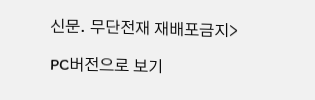신문. 무단전재 재배포금지>

PC버전으로 보기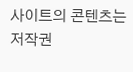사이트의 콘텐츠는 저작권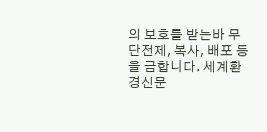의 보호를 받는바 무단전제, 복사, 배포 등을 금합니다. 세계환경신문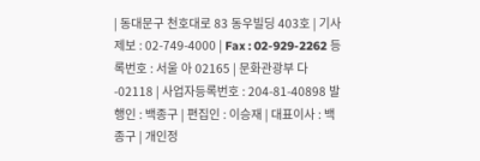| 동대문구 천호대로 83 동우빌딩 403호 | 기사제보 : 02-749-4000 | Fax : 02-929-2262 등록번호 : 서울 아 02165 | 문화관광부 다-02118 | 사업자등록번호 : 204-81-40898 발행인 : 백종구 | 편집인 : 이승재 | 대표이사 : 백종구 | 개인정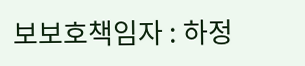보보호책임자 : 하정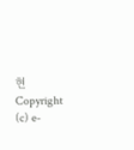현 Copyright (c) e-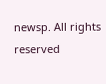newsp. All rights reserved